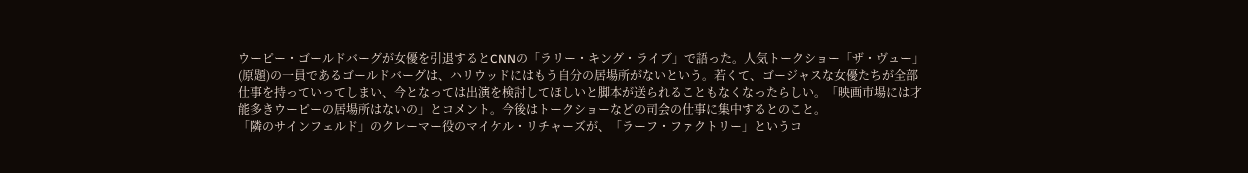ウーピー・ゴールドバーグが女優を引退するとCNNの「ラリー・キング・ライブ」で語った。人気トークショー「ザ・ヴュー」(原題)の一員であるゴールドバーグは、ハリウッドにはもう自分の居場所がないという。若くて、ゴージャスな女優たちが全部仕事を持っていってしまい、今となっては出演を検討してほしいと脚本が送られることもなくなったらしい。「映画市場には才能多きウーピーの居場所はないの」とコメント。今後はトークショーなどの司会の仕事に集中するとのこと。
「隣のサインフェルド」のクレーマー役のマイケル・リチャーズが、「ラーフ・ファクトリー」というコ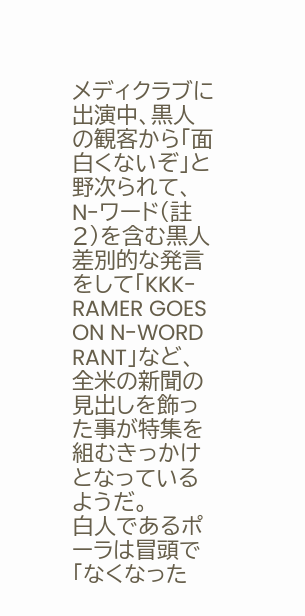メディクラブに出演中、黒人の観客から「面白くないぞ」と野次られて、N-ワード(註2)を含む黒人差別的な発言をして「KKK-RAMER GOES ON N-WORD RANT」など、全米の新聞の見出しを飾った事が特集を組むきっかけとなっているようだ。
白人であるポーラは冒頭で「なくなった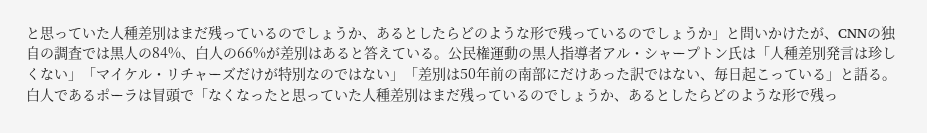と思っていた人種差別はまだ残っているのでしょうか、あるとしたらどのような形で残っているのでしょうか」と問いかけたが、CNNの独自の調査では黒人の84%、白人の66%が差別はあると答えている。公民権運動の黒人指導者アル・シャープトン氏は「人種差別発言は珍しくない」「マイケル・リチャーズだけが特別なのではない」「差別は50年前の南部にだけあった訳ではない、毎日起こっている」と語る。
白人であるポーラは冒頭で「なくなったと思っていた人種差別はまだ残っているのでしょうか、あるとしたらどのような形で残っ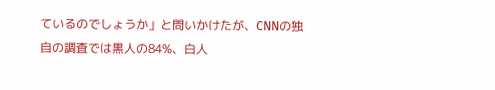ているのでしょうか」と問いかけたが、CNNの独自の調査では黒人の84%、白人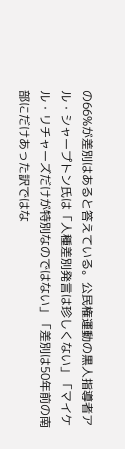の66%が差別はあると答えている。公民権運動の黒人指導者アル・シャープトン氏は「人種差別発言は珍しくない」「マイケル・リチャーズだけが特別なのではない」「差別は50年前の南部にだけあった訳ではな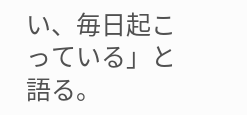い、毎日起こっている」と語る。